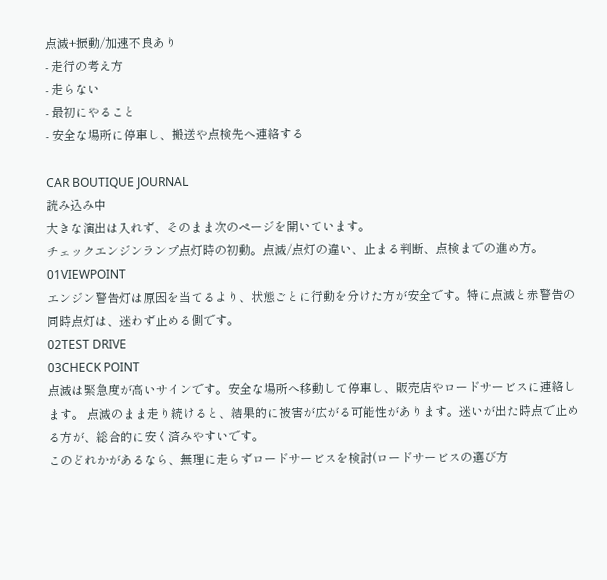点滅+振動/加速不良あり
- 走行の考え方
- 走らない
- 最初にやること
- 安全な場所に停車し、搬送や点検先へ連絡する

CAR BOUTIQUE JOURNAL
読み込み中
大きな演出は入れず、そのまま次のページを開いています。
チェックエンジンランプ点灯時の初動。点滅/点灯の違い、止まる判断、点検までの進め方。
01VIEWPOINT
エンジン警告灯は原因を当てるより、状態ごとに行動を分けた方が安全です。特に点滅と赤警告の同時点灯は、迷わず止める側です。
02TEST DRIVE
03CHECK POINT
点滅は緊急度が高いサインです。安全な場所へ移動して停車し、販売店やロードサービスに連絡します。 点滅のまま走り続けると、結果的に被害が広がる可能性があります。迷いが出た時点で止める方が、総合的に安く済みやすいです。
このどれかがあるなら、無理に走らずロードサービスを検討(ロードサービスの選び方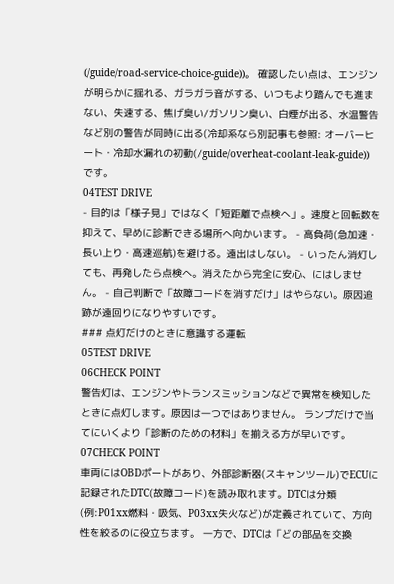(/guide/road-service-choice-guide))。 確認したい点は、エンジンが明らかに揺れる、ガラガラ音がする、いつもより踏んでも進まない、失速する、焦げ臭い/ガソリン臭い、白煙が出る、水温警告など別の警告が同時に出る(冷却系なら別記事も参照: オーバーヒート・冷却水漏れの初動(/guide/overheat-coolant-leak-guide)) です。
04TEST DRIVE
- 目的は「様子見」ではなく「短距離で点検へ」。速度と回転数を抑えて、早めに診断できる場所へ向かいます。 - 高負荷(急加速・長い上り・高速巡航)を避ける。遠出はしない。 - いったん消灯しても、再発したら点検へ。消えたから完全に安心、にはしません。 - 自己判断で「故障コードを消すだけ」はやらない。原因追跡が遠回りになりやすいです。
### 点灯だけのときに意識する運転
05TEST DRIVE
06CHECK POINT
警告灯は、エンジンやトランスミッションなどで異常を検知したときに点灯します。原因は一つではありません。 ランプだけで当てにいくより「診断のための材料」を揃える方が早いです。
07CHECK POINT
車両にはOBDポートがあり、外部診断器(スキャンツール)でECUに記録されたDTC(故障コード)を読み取れます。DTCは分類(例:P01xx燃料・吸気、P03xx失火など)が定義されていて、方向性を絞るのに役立ちます。 一方で、DTCは「どの部品を交換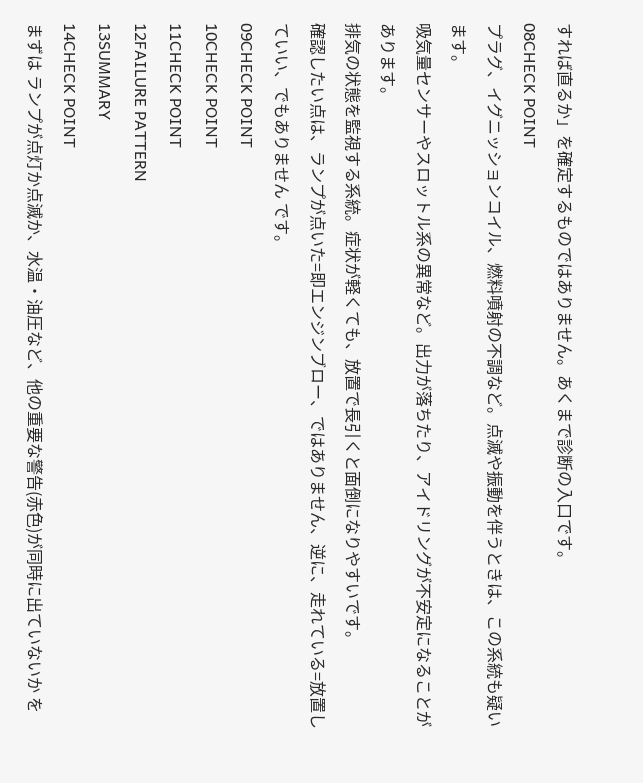すれば直るか」を確定するものではありません。あくまで診断の入口です。
08CHECK POINT
プラグ、イグニッションコイル、燃料噴射の不調など。点滅や振動を伴うときは、この系統も疑います。
吸気量センサーやスロットル系の異常など。出力が落ちたり、アイドリングが不安定になることがあります。
排気の状態を監視する系統。症状が軽くても、放置で長引くと面倒になりやすいです。
確認したい点は、ランプが点いた=即エンジンブロー、ではありません、逆に、走れている=放置していい、でもありません です。
09CHECK POINT
10CHECK POINT
11CHECK POINT
12FAILURE PATTERN
13SUMMARY
14CHECK POINT
まずは ランプが点灯か点滅か、水温・油圧など、他の重要な警告(赤色)が同時に出ていないか を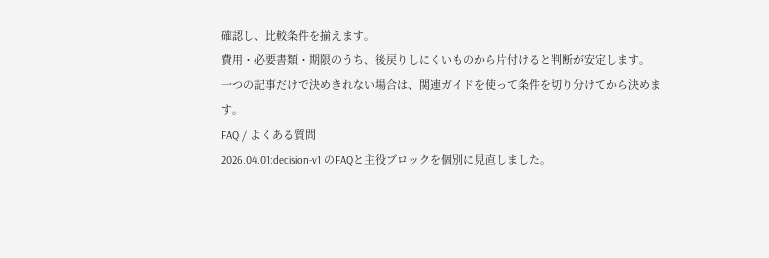確認し、比較条件を揃えます。
費用・必要書類・期限のうち、後戻りしにくいものから片付けると判断が安定します。
一つの記事だけで決めきれない場合は、関連ガイドを使って条件を切り分けてから決めます。
FAQ / よくある質問
2026.04.01:decision-v1 のFAQと主役ブロックを個別に見直しました。